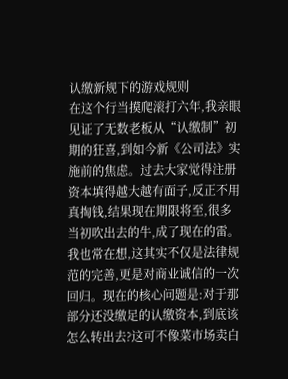认缴新规下的游戏规则
在这个行当摸爬滚打六年,我亲眼见证了无数老板从“认缴制”初期的狂喜,到如今新《公司法》实施前的焦虑。过去大家觉得注册资本填得越大越有面子,反正不用真掏钱,结果现在期限将至,很多当初吹出去的牛,成了现在的雷。我也常在想,这其实不仅是法律规范的完善,更是对商业诚信的一次回归。现在的核心问题是:对于那部分还没缴足的认缴资本,到底该怎么转出去?这可不像菜市场卖白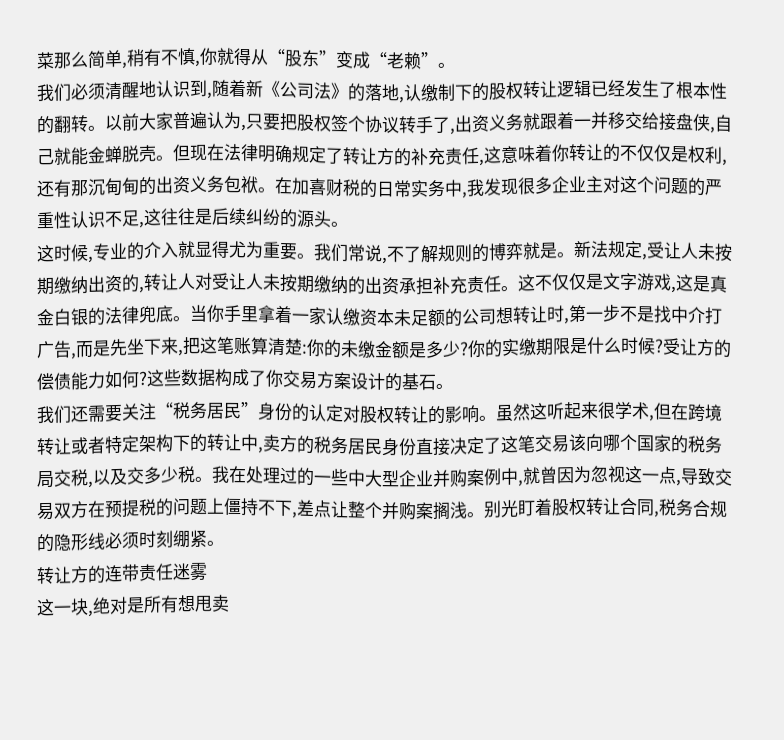菜那么简单,稍有不慎,你就得从“股东”变成“老赖”。
我们必须清醒地认识到,随着新《公司法》的落地,认缴制下的股权转让逻辑已经发生了根本性的翻转。以前大家普遍认为,只要把股权签个协议转手了,出资义务就跟着一并移交给接盘侠,自己就能金蝉脱壳。但现在法律明确规定了转让方的补充责任,这意味着你转让的不仅仅是权利,还有那沉甸甸的出资义务包袱。在加喜财税的日常实务中,我发现很多企业主对这个问题的严重性认识不足,这往往是后续纠纷的源头。
这时候,专业的介入就显得尤为重要。我们常说,不了解规则的博弈就是。新法规定,受让人未按期缴纳出资的,转让人对受让人未按期缴纳的出资承担补充责任。这不仅仅是文字游戏,这是真金白银的法律兜底。当你手里拿着一家认缴资本未足额的公司想转让时,第一步不是找中介打广告,而是先坐下来,把这笔账算清楚:你的未缴金额是多少?你的实缴期限是什么时候?受让方的偿债能力如何?这些数据构成了你交易方案设计的基石。
我们还需要关注“税务居民”身份的认定对股权转让的影响。虽然这听起来很学术,但在跨境转让或者特定架构下的转让中,卖方的税务居民身份直接决定了这笔交易该向哪个国家的税务局交税,以及交多少税。我在处理过的一些中大型企业并购案例中,就曾因为忽视这一点,导致交易双方在预提税的问题上僵持不下,差点让整个并购案搁浅。别光盯着股权转让合同,税务合规的隐形线必须时刻绷紧。
转让方的连带责任迷雾
这一块,绝对是所有想甩卖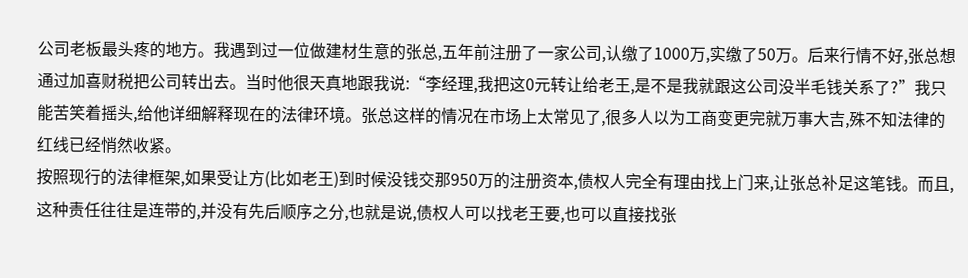公司老板最头疼的地方。我遇到过一位做建材生意的张总,五年前注册了一家公司,认缴了1000万,实缴了50万。后来行情不好,张总想通过加喜财税把公司转出去。当时他很天真地跟我说:“李经理,我把这0元转让给老王,是不是我就跟这公司没半毛钱关系了?”我只能苦笑着摇头,给他详细解释现在的法律环境。张总这样的情况在市场上太常见了,很多人以为工商变更完就万事大吉,殊不知法律的红线已经悄然收紧。
按照现行的法律框架,如果受让方(比如老王)到时候没钱交那950万的注册资本,债权人完全有理由找上门来,让张总补足这笔钱。而且,这种责任往往是连带的,并没有先后顺序之分,也就是说,债权人可以找老王要,也可以直接找张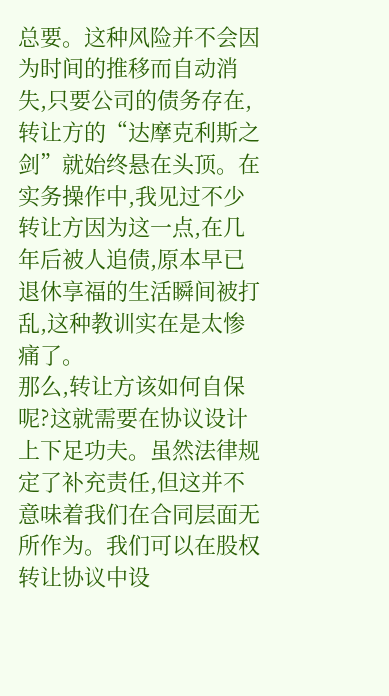总要。这种风险并不会因为时间的推移而自动消失,只要公司的债务存在,转让方的“达摩克利斯之剑”就始终悬在头顶。在实务操作中,我见过不少转让方因为这一点,在几年后被人追债,原本早已退休享福的生活瞬间被打乱,这种教训实在是太惨痛了。
那么,转让方该如何自保呢?这就需要在协议设计上下足功夫。虽然法律规定了补充责任,但这并不意味着我们在合同层面无所作为。我们可以在股权转让协议中设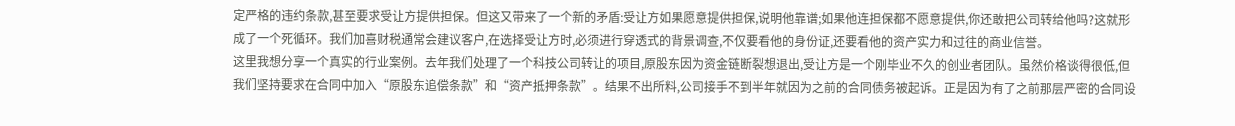定严格的违约条款,甚至要求受让方提供担保。但这又带来了一个新的矛盾:受让方如果愿意提供担保,说明他靠谱;如果他连担保都不愿意提供,你还敢把公司转给他吗?这就形成了一个死循环。我们加喜财税通常会建议客户,在选择受让方时,必须进行穿透式的背景调查,不仅要看他的身份证,还要看他的资产实力和过往的商业信誉。
这里我想分享一个真实的行业案例。去年我们处理了一个科技公司转让的项目,原股东因为资金链断裂想退出,受让方是一个刚毕业不久的创业者团队。虽然价格谈得很低,但我们坚持要求在合同中加入“原股东追偿条款”和“资产抵押条款”。结果不出所料,公司接手不到半年就因为之前的合同债务被起诉。正是因为有了之前那层严密的合同设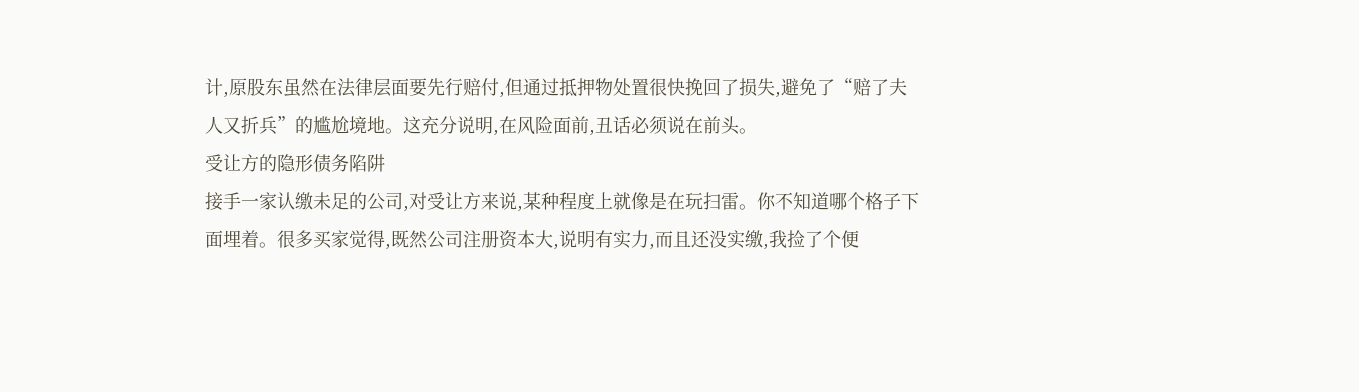计,原股东虽然在法律层面要先行赔付,但通过抵押物处置很快挽回了损失,避免了“赔了夫人又折兵”的尴尬境地。这充分说明,在风险面前,丑话必须说在前头。
受让方的隐形债务陷阱
接手一家认缴未足的公司,对受让方来说,某种程度上就像是在玩扫雷。你不知道哪个格子下面埋着。很多买家觉得,既然公司注册资本大,说明有实力,而且还没实缴,我捡了个便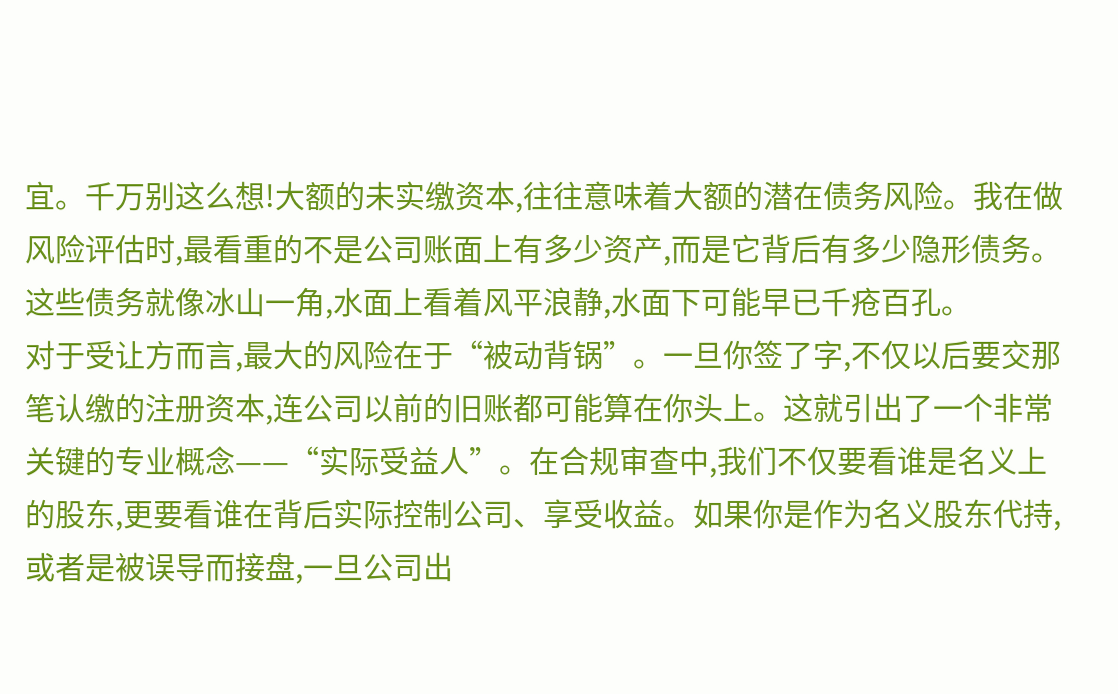宜。千万别这么想!大额的未实缴资本,往往意味着大额的潜在债务风险。我在做风险评估时,最看重的不是公司账面上有多少资产,而是它背后有多少隐形债务。这些债务就像冰山一角,水面上看着风平浪静,水面下可能早已千疮百孔。
对于受让方而言,最大的风险在于“被动背锅”。一旦你签了字,不仅以后要交那笔认缴的注册资本,连公司以前的旧账都可能算在你头上。这就引出了一个非常关键的专业概念——“实际受益人”。在合规审查中,我们不仅要看谁是名义上的股东,更要看谁在背后实际控制公司、享受收益。如果你是作为名义股东代持,或者是被误导而接盘,一旦公司出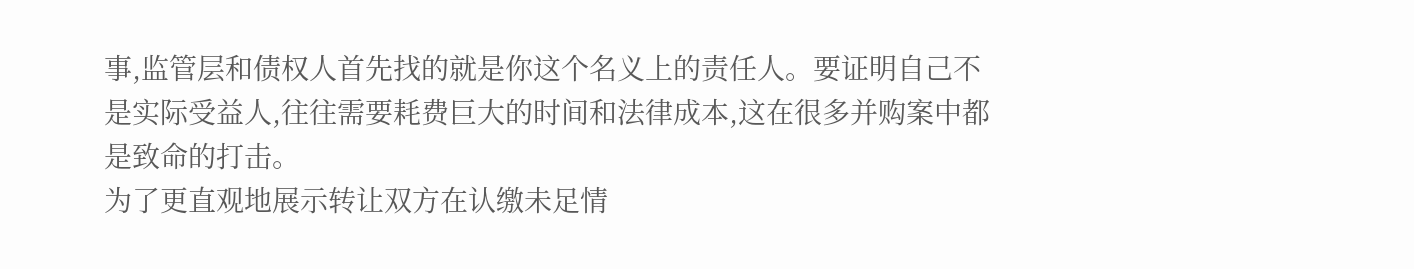事,监管层和债权人首先找的就是你这个名义上的责任人。要证明自己不是实际受益人,往往需要耗费巨大的时间和法律成本,这在很多并购案中都是致命的打击。
为了更直观地展示转让双方在认缴未足情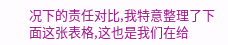况下的责任对比,我特意整理了下面这张表格,这也是我们在给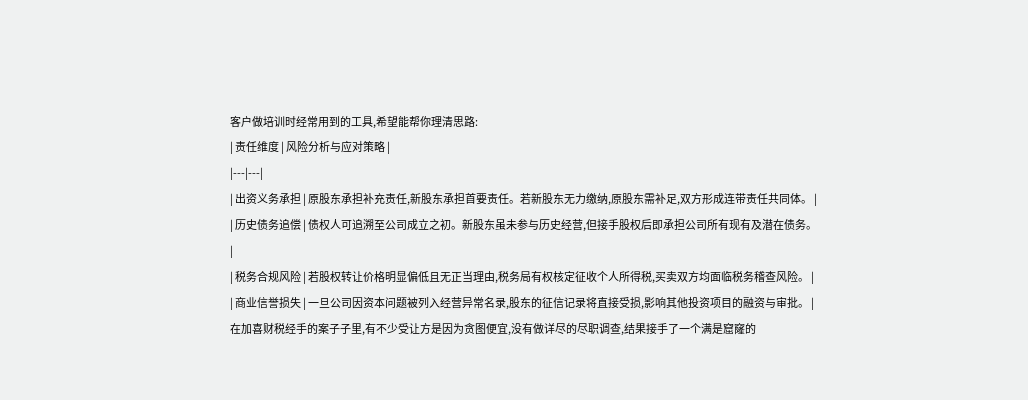客户做培训时经常用到的工具,希望能帮你理清思路:
| 责任维度 | 风险分析与应对策略 |
|---|---|
| 出资义务承担 | 原股东承担补充责任,新股东承担首要责任。若新股东无力缴纳,原股东需补足,双方形成连带责任共同体。 |
| 历史债务追偿 | 债权人可追溯至公司成立之初。新股东虽未参与历史经营,但接手股权后即承担公司所有现有及潜在债务。 |
| 税务合规风险 | 若股权转让价格明显偏低且无正当理由,税务局有权核定征收个人所得税,买卖双方均面临税务稽查风险。 |
| 商业信誉损失 | 一旦公司因资本问题被列入经营异常名录,股东的征信记录将直接受损,影响其他投资项目的融资与审批。 |
在加喜财税经手的案子子里,有不少受让方是因为贪图便宜,没有做详尽的尽职调查,结果接手了一个满是窟窿的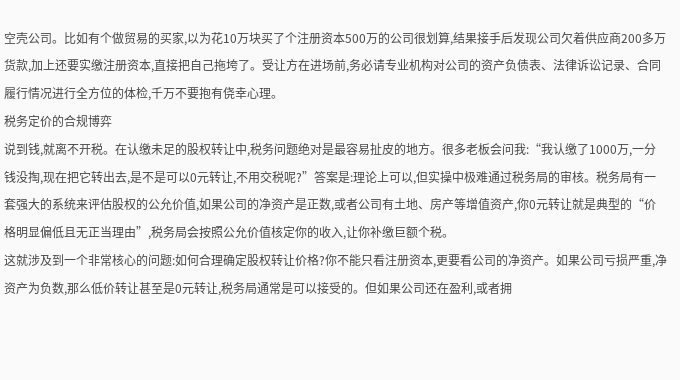空壳公司。比如有个做贸易的买家,以为花10万块买了个注册资本500万的公司很划算,结果接手后发现公司欠着供应商200多万货款,加上还要实缴注册资本,直接把自己拖垮了。受让方在进场前,务必请专业机构对公司的资产负债表、法律诉讼记录、合同履行情况进行全方位的体检,千万不要抱有侥幸心理。
税务定价的合规博弈
说到钱,就离不开税。在认缴未足的股权转让中,税务问题绝对是最容易扯皮的地方。很多老板会问我:“我认缴了1000万,一分钱没掏,现在把它转出去,是不是可以0元转让,不用交税呢?”答案是:理论上可以,但实操中极难通过税务局的审核。税务局有一套强大的系统来评估股权的公允价值,如果公司的净资产是正数,或者公司有土地、房产等增值资产,你0元转让就是典型的“价格明显偏低且无正当理由”,税务局会按照公允价值核定你的收入,让你补缴巨额个税。
这就涉及到一个非常核心的问题:如何合理确定股权转让价格?你不能只看注册资本,更要看公司的净资产。如果公司亏损严重,净资产为负数,那么低价转让甚至是0元转让,税务局通常是可以接受的。但如果公司还在盈利,或者拥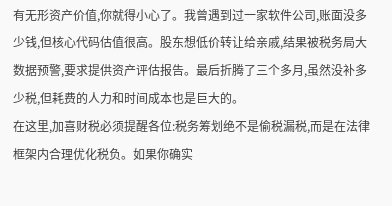有无形资产价值,你就得小心了。我曾遇到过一家软件公司,账面没多少钱,但核心代码估值很高。股东想低价转让给亲戚,结果被税务局大数据预警,要求提供资产评估报告。最后折腾了三个多月,虽然没补多少税,但耗费的人力和时间成本也是巨大的。
在这里,加喜财税必须提醒各位:税务筹划绝不是偷税漏税,而是在法律框架内合理优化税负。如果你确实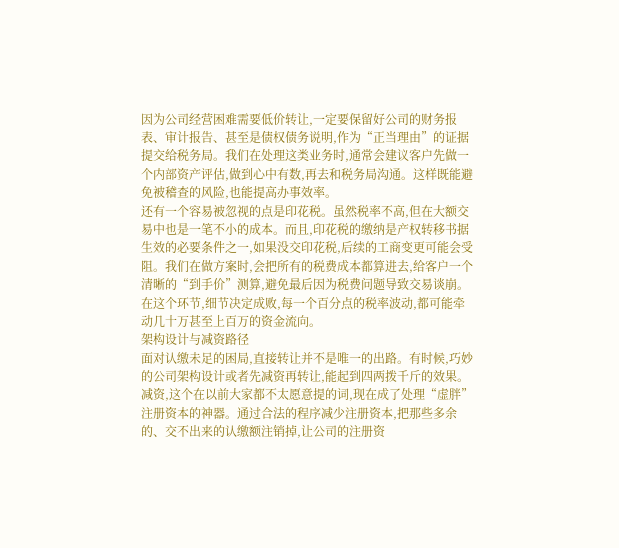因为公司经营困难需要低价转让,一定要保留好公司的财务报表、审计报告、甚至是债权债务说明,作为“正当理由”的证据提交给税务局。我们在处理这类业务时,通常会建议客户先做一个内部资产评估,做到心中有数,再去和税务局沟通。这样既能避免被稽查的风险,也能提高办事效率。
还有一个容易被忽视的点是印花税。虽然税率不高,但在大额交易中也是一笔不小的成本。而且,印花税的缴纳是产权转移书据生效的必要条件之一,如果没交印花税,后续的工商变更可能会受阻。我们在做方案时,会把所有的税费成本都算进去,给客户一个清晰的“到手价”测算,避免最后因为税费问题导致交易谈崩。在这个环节,细节决定成败,每一个百分点的税率波动,都可能牵动几十万甚至上百万的资金流向。
架构设计与减资路径
面对认缴未足的困局,直接转让并不是唯一的出路。有时候,巧妙的公司架构设计或者先减资再转让,能起到四两拨千斤的效果。减资,这个在以前大家都不太愿意提的词,现在成了处理“虚胖”注册资本的神器。通过合法的程序减少注册资本,把那些多余的、交不出来的认缴额注销掉,让公司的注册资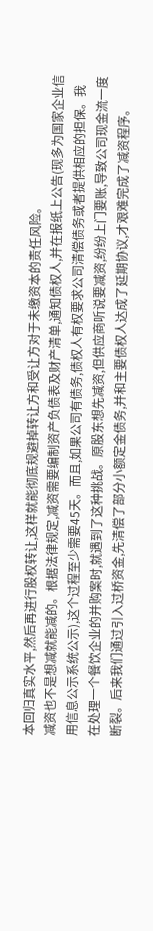本回归真实水平,然后再进行股权转让,这样就能彻底规避掉转让方和受让方对于未缴资本的责任风险。
减资也不是想减就能减的。根据法律规定,减资需要编制资产负债表及财产清单,通知债权人,并在报纸上公告(现多为国家企业信用信息公示系统公示),这个过程至少需要45天。而且,如果公司有债务,债权人有权要求公司清偿债务或者提供相应的担保。我在处理一个餐饮企业的并购案时,就遇到了这种挑战。原股东想先减资,但供应商听说要减资,纷纷上门要账,导致公司现金流一度断裂。后来我们通过引入过桥资金,先清偿了部分小额定金债务,并和主要债权人达成了延期协议,才艰难完成了减资程序。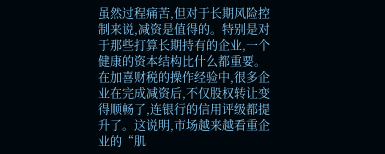虽然过程痛苦,但对于长期风险控制来说,减资是值得的。特别是对于那些打算长期持有的企业,一个健康的资本结构比什么都重要。在加喜财税的操作经验中,很多企业在完成减资后,不仅股权转让变得顺畅了,连银行的信用评级都提升了。这说明,市场越来越看重企业的“肌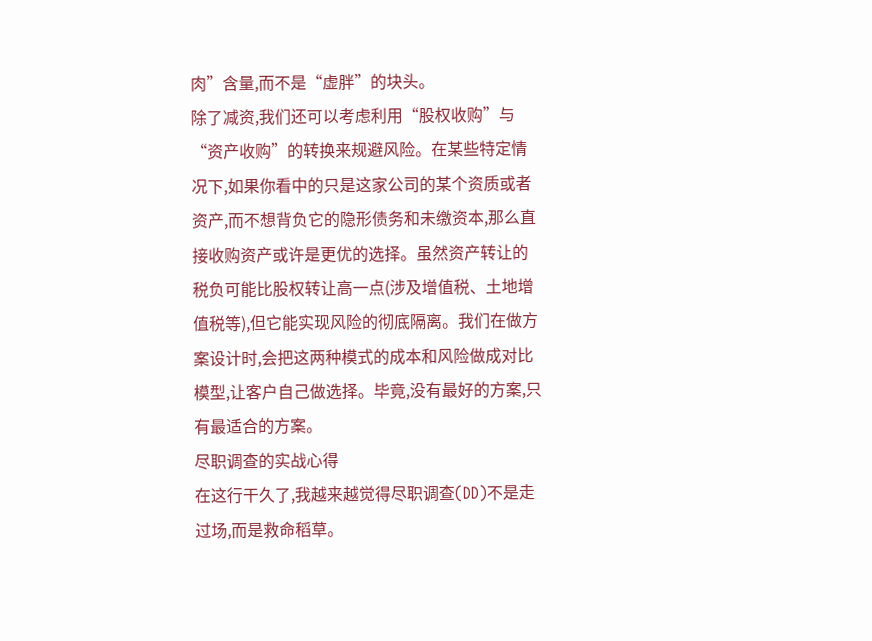肉”含量,而不是“虚胖”的块头。
除了减资,我们还可以考虑利用“股权收购”与“资产收购”的转换来规避风险。在某些特定情况下,如果你看中的只是这家公司的某个资质或者资产,而不想背负它的隐形债务和未缴资本,那么直接收购资产或许是更优的选择。虽然资产转让的税负可能比股权转让高一点(涉及增值税、土地增值税等),但它能实现风险的彻底隔离。我们在做方案设计时,会把这两种模式的成本和风险做成对比模型,让客户自己做选择。毕竟,没有最好的方案,只有最适合的方案。
尽职调查的实战心得
在这行干久了,我越来越觉得尽职调查(DD)不是走过场,而是救命稻草。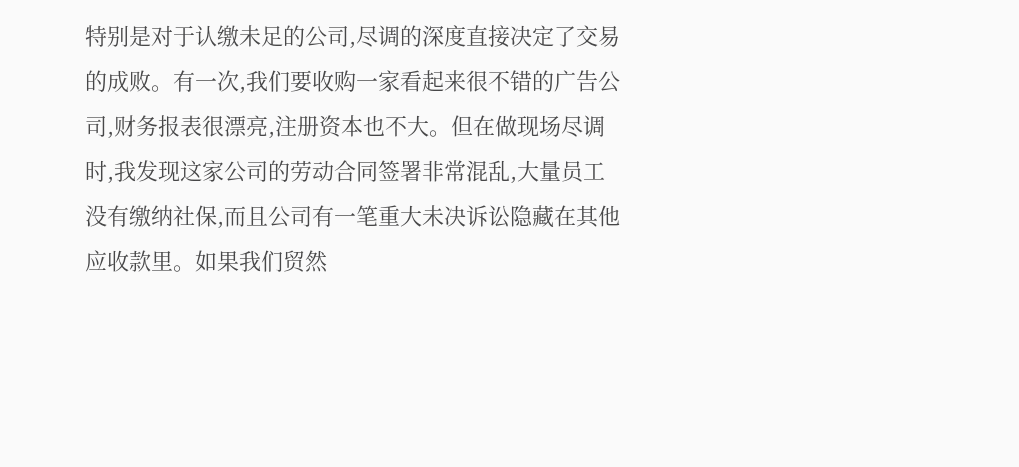特别是对于认缴未足的公司,尽调的深度直接决定了交易的成败。有一次,我们要收购一家看起来很不错的广告公司,财务报表很漂亮,注册资本也不大。但在做现场尽调时,我发现这家公司的劳动合同签署非常混乱,大量员工没有缴纳社保,而且公司有一笔重大未决诉讼隐藏在其他应收款里。如果我们贸然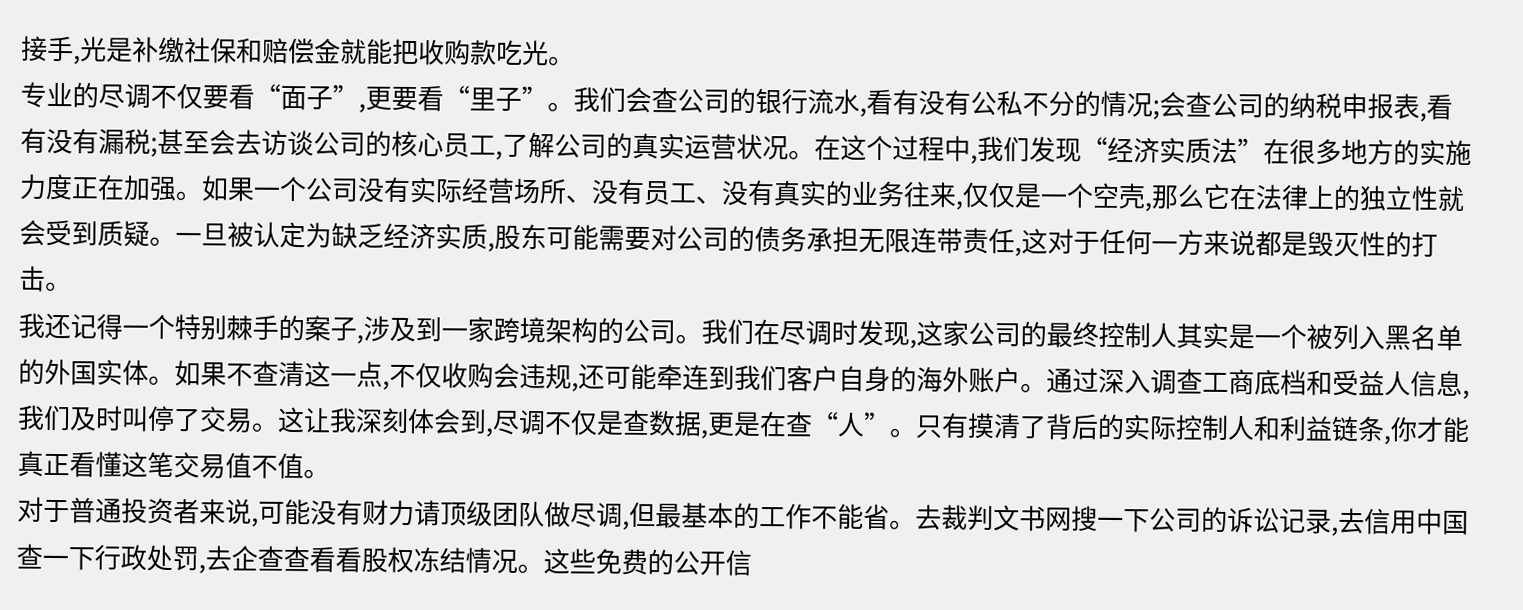接手,光是补缴社保和赔偿金就能把收购款吃光。
专业的尽调不仅要看“面子”,更要看“里子”。我们会查公司的银行流水,看有没有公私不分的情况;会查公司的纳税申报表,看有没有漏税;甚至会去访谈公司的核心员工,了解公司的真实运营状况。在这个过程中,我们发现“经济实质法”在很多地方的实施力度正在加强。如果一个公司没有实际经营场所、没有员工、没有真实的业务往来,仅仅是一个空壳,那么它在法律上的独立性就会受到质疑。一旦被认定为缺乏经济实质,股东可能需要对公司的债务承担无限连带责任,这对于任何一方来说都是毁灭性的打击。
我还记得一个特别棘手的案子,涉及到一家跨境架构的公司。我们在尽调时发现,这家公司的最终控制人其实是一个被列入黑名单的外国实体。如果不查清这一点,不仅收购会违规,还可能牵连到我们客户自身的海外账户。通过深入调查工商底档和受益人信息,我们及时叫停了交易。这让我深刻体会到,尽调不仅是查数据,更是在查“人”。只有摸清了背后的实际控制人和利益链条,你才能真正看懂这笔交易值不值。
对于普通投资者来说,可能没有财力请顶级团队做尽调,但最基本的工作不能省。去裁判文书网搜一下公司的诉讼记录,去信用中国查一下行政处罚,去企查查看看股权冻结情况。这些免费的公开信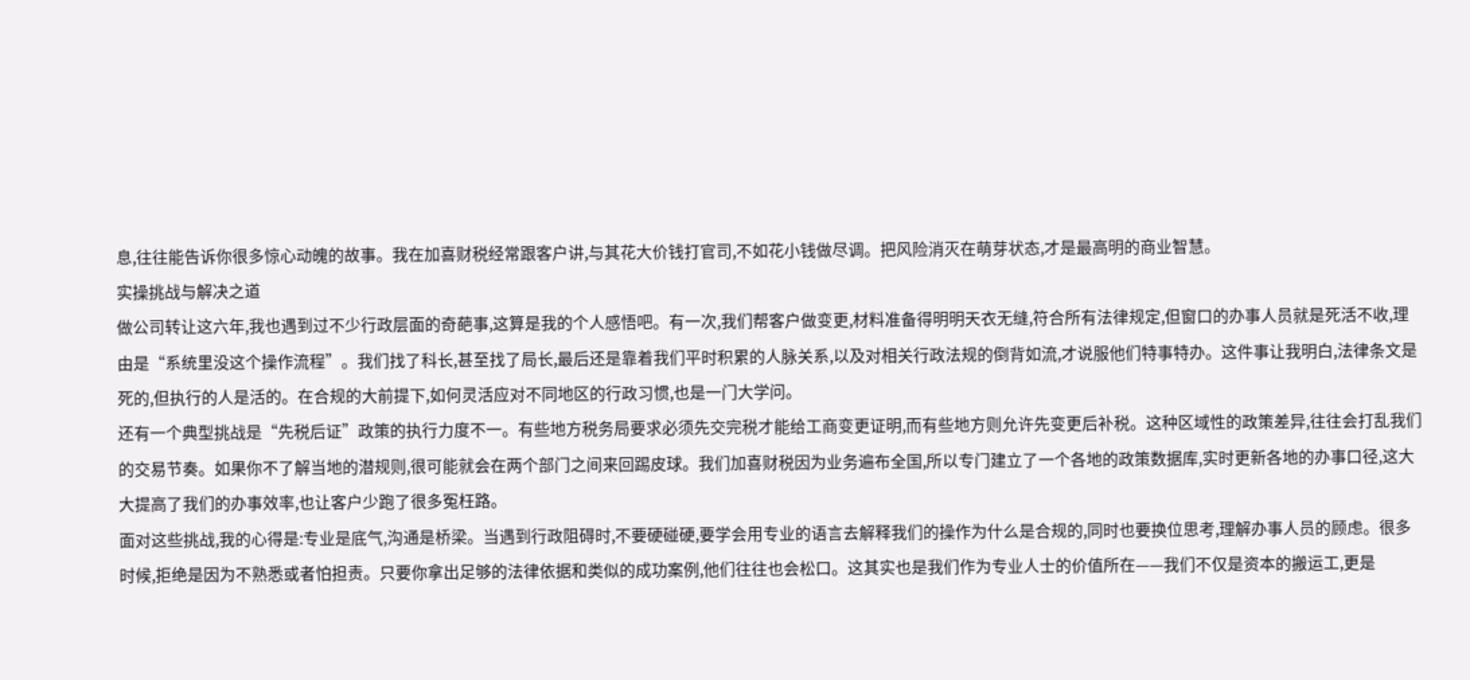息,往往能告诉你很多惊心动魄的故事。我在加喜财税经常跟客户讲,与其花大价钱打官司,不如花小钱做尽调。把风险消灭在萌芽状态,才是最高明的商业智慧。
实操挑战与解决之道
做公司转让这六年,我也遇到过不少行政层面的奇葩事,这算是我的个人感悟吧。有一次,我们帮客户做变更,材料准备得明明天衣无缝,符合所有法律规定,但窗口的办事人员就是死活不收,理由是“系统里没这个操作流程”。我们找了科长,甚至找了局长,最后还是靠着我们平时积累的人脉关系,以及对相关行政法规的倒背如流,才说服他们特事特办。这件事让我明白,法律条文是死的,但执行的人是活的。在合规的大前提下,如何灵活应对不同地区的行政习惯,也是一门大学问。
还有一个典型挑战是“先税后证”政策的执行力度不一。有些地方税务局要求必须先交完税才能给工商变更证明,而有些地方则允许先变更后补税。这种区域性的政策差异,往往会打乱我们的交易节奏。如果你不了解当地的潜规则,很可能就会在两个部门之间来回踢皮球。我们加喜财税因为业务遍布全国,所以专门建立了一个各地的政策数据库,实时更新各地的办事口径,这大大提高了我们的办事效率,也让客户少跑了很多冤枉路。
面对这些挑战,我的心得是:专业是底气,沟通是桥梁。当遇到行政阻碍时,不要硬碰硬,要学会用专业的语言去解释我们的操作为什么是合规的,同时也要换位思考,理解办事人员的顾虑。很多时候,拒绝是因为不熟悉或者怕担责。只要你拿出足够的法律依据和类似的成功案例,他们往往也会松口。这其实也是我们作为专业人士的价值所在——我们不仅是资本的搬运工,更是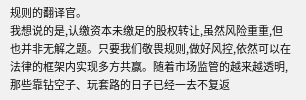规则的翻译官。
我想说的是,认缴资本未缴足的股权转让,虽然风险重重,但也并非无解之题。只要我们敬畏规则,做好风控,依然可以在法律的框架内实现多方共赢。随着市场监管的越来越透明,那些靠钻空子、玩套路的日子已经一去不复返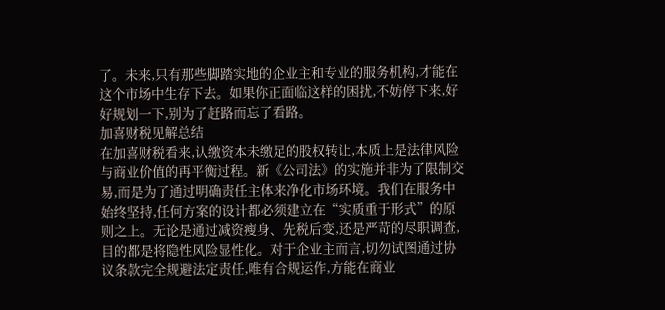了。未来,只有那些脚踏实地的企业主和专业的服务机构,才能在这个市场中生存下去。如果你正面临这样的困扰,不妨停下来,好好规划一下,别为了赶路而忘了看路。
加喜财税见解总结
在加喜财税看来,认缴资本未缴足的股权转让,本质上是法律风险与商业价值的再平衡过程。新《公司法》的实施并非为了限制交易,而是为了通过明确责任主体来净化市场环境。我们在服务中始终坚持,任何方案的设计都必须建立在“实质重于形式”的原则之上。无论是通过减资瘦身、先税后变,还是严苛的尽职调查,目的都是将隐性风险显性化。对于企业主而言,切勿试图通过协议条款完全规避法定责任,唯有合规运作,方能在商业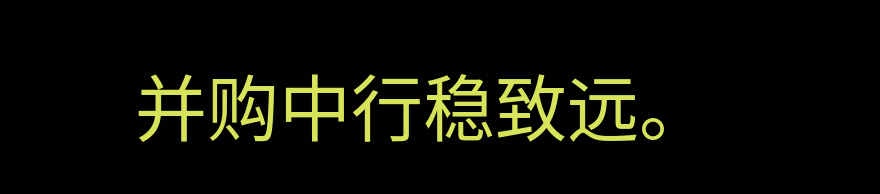并购中行稳致远。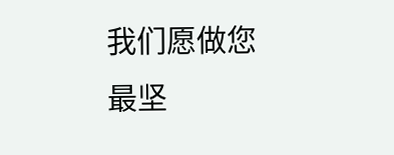我们愿做您最坚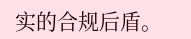实的合规后盾。